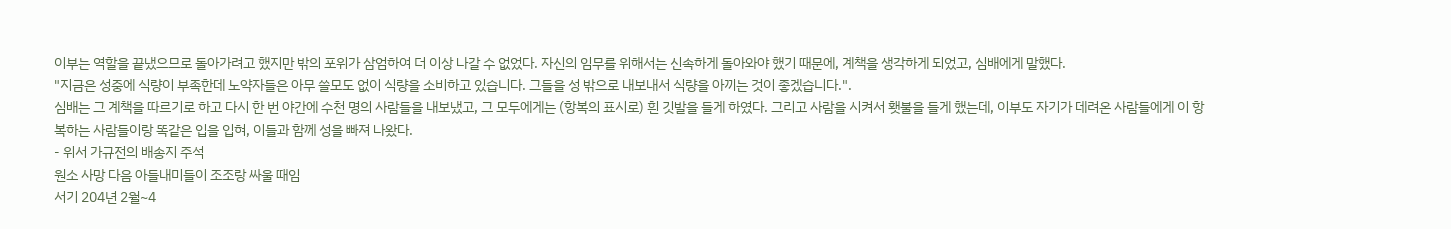이부는 역할을 끝냈으므로 돌아가려고 했지만 밖의 포위가 삼엄하여 더 이상 나갈 수 없었다. 자신의 임무를 위해서는 신속하게 돌아와야 했기 때문에, 계책을 생각하게 되었고, 심배에게 말했다.
"지금은 성중에 식량이 부족한데 노약자들은 아무 쓸모도 없이 식량을 소비하고 있습니다. 그들을 성 밖으로 내보내서 식량을 아끼는 것이 좋겠습니다.".
심배는 그 계책을 따르기로 하고 다시 한 번 야간에 수천 명의 사람들을 내보냈고, 그 모두에게는 (항복의 표시로) 흰 깃발을 들게 하였다. 그리고 사람을 시켜서 횃불을 들게 했는데, 이부도 자기가 데려온 사람들에게 이 항복하는 사람들이랑 똑같은 입을 입혀, 이들과 함께 성을 빠져 나왔다.
- 위서 가규전의 배송지 주석
원소 사망 다음 아들내미들이 조조랑 싸울 때임
서기 204년 2월~4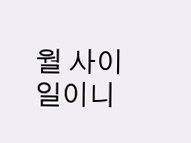월 사이 일이니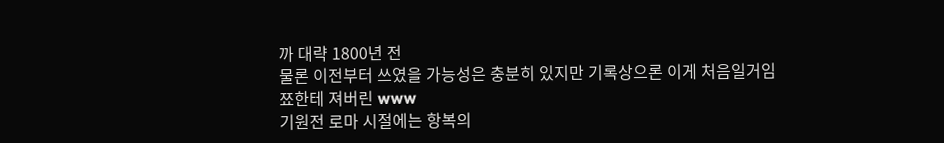까 대략 1800년 전
물론 이전부터 쓰였을 가능성은 충분히 있지만 기록상으론 이게 처음일거임
쬬한테 져버린 www
기원전 로마 시절에는 항복의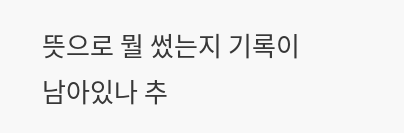뜻으로 뭘 썼는지 기록이 남아있나 추